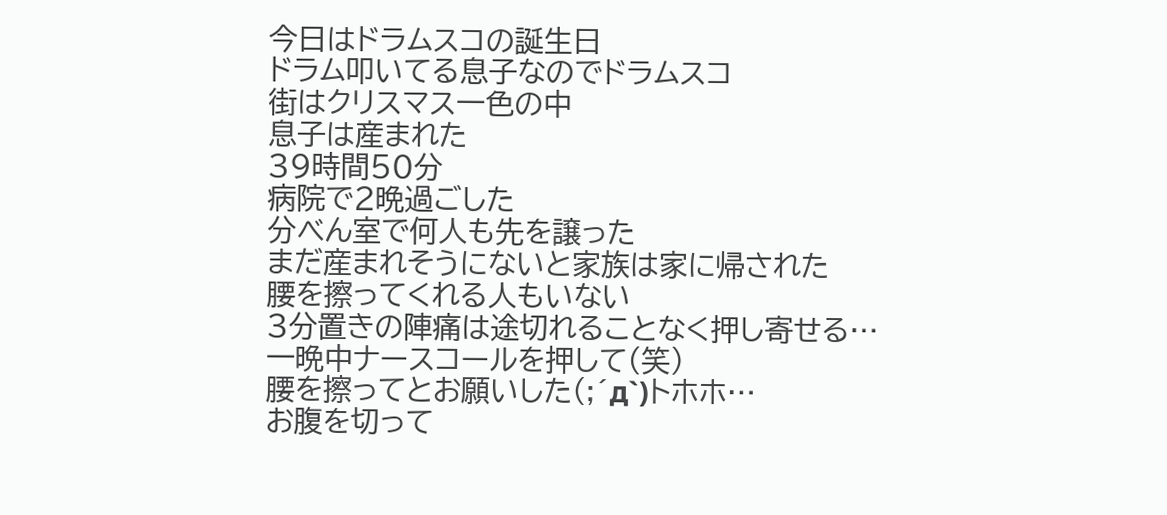今日はドラムスコの誕生日
ドラム叩いてる息子なのでドラムスコ
街はクリスマス一色の中
息子は産まれた
39時間50分
病院で2晩過ごした
分べん室で何人も先を譲った
まだ産まれそうにないと家族は家に帰された
腰を擦ってくれる人もいない
3分置きの陣痛は途切れることなく押し寄せる…
一晩中ナースコールを押して(笑)
腰を擦ってとお願いした(;´д`)トホホ…
お腹を切って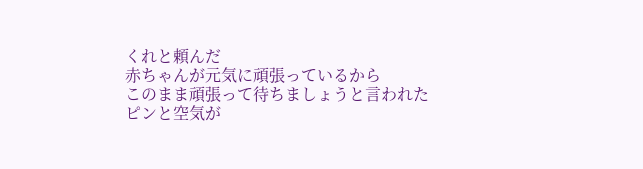くれと頼んだ
赤ちゃんが元気に頑張っているから
このまま頑張って待ちましょうと言われた
ピンと空気が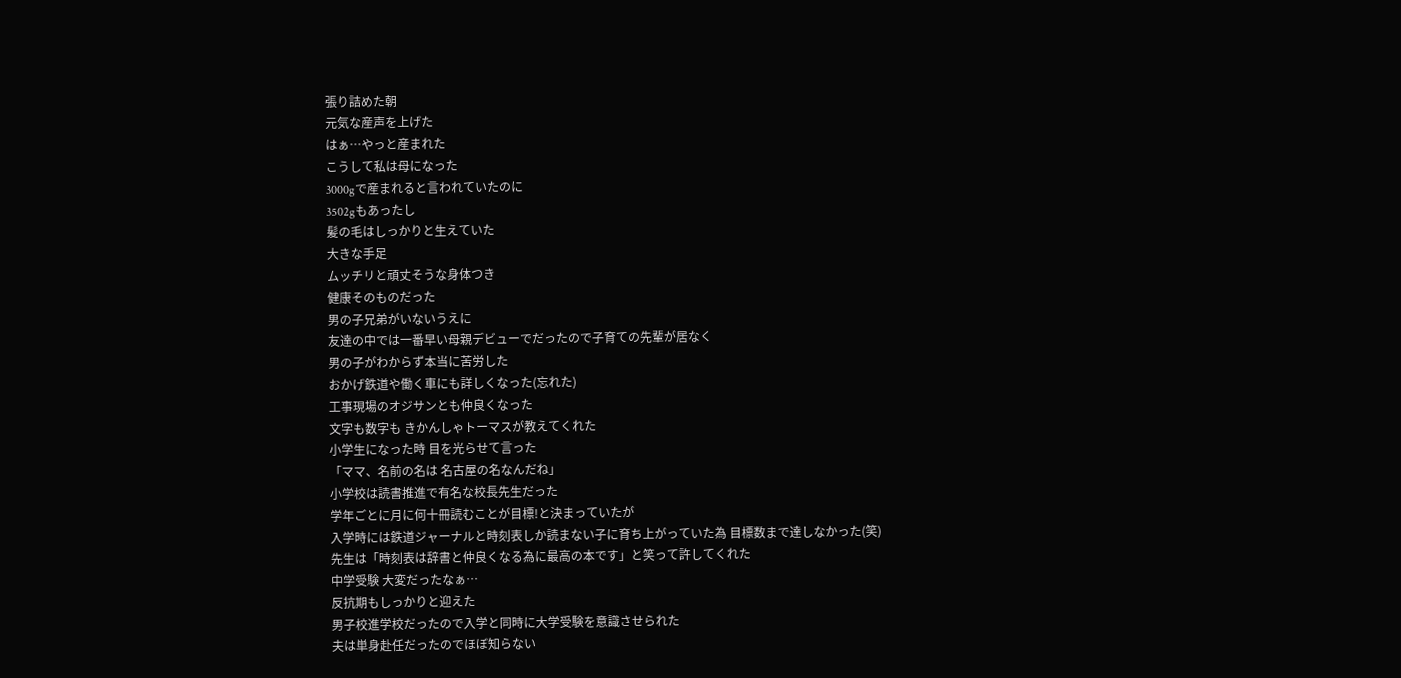張り詰めた朝
元気な産声を上げた
はぁ…やっと産まれた
こうして私は母になった
3000gで産まれると言われていたのに
3502gもあったし
髪の毛はしっかりと生えていた
大きな手足
ムッチリと頑丈そうな身体つき
健康そのものだった
男の子兄弟がいないうえに
友達の中では一番早い母親デビューでだったので子育ての先輩が居なく
男の子がわからず本当に苦労した
おかげ鉄道や働く車にも詳しくなった(忘れた)
工事現場のオジサンとも仲良くなった
文字も数字も きかんしゃトーマスが教えてくれた
小学生になった時 目を光らせて言った
「ママ、名前の名は 名古屋の名なんだね」
小学校は読書推進で有名な校長先生だった
学年ごとに月に何十冊読むことが目標!と決まっていたが
入学時には鉄道ジャーナルと時刻表しか読まない子に育ち上がっていた為 目標数まで達しなかった(笑)
先生は「時刻表は辞書と仲良くなる為に最高の本です」と笑って許してくれた
中学受験 大変だったなぁ…
反抗期もしっかりと迎えた
男子校進学校だったので入学と同時に大学受験を意識させられた
夫は単身赴任だったのでほぼ知らない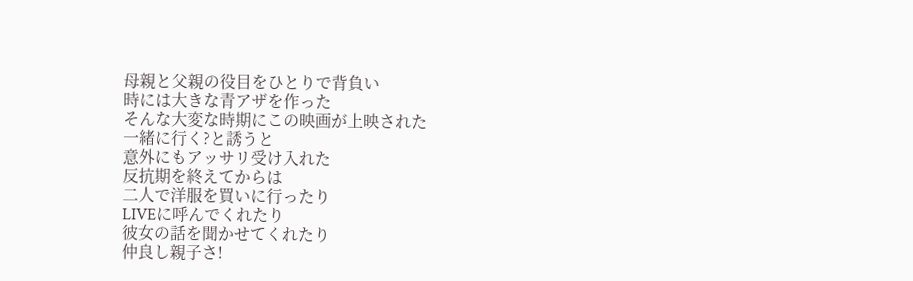母親と父親の役目をひとりで背負い
時には大きな青アザを作った
そんな大変な時期にこの映画が上映された
一緒に行く?と誘うと
意外にもアッサリ受け入れた
反抗期を終えてからは
二人で洋服を買いに行ったり
LIVEに呼んでくれたり
彼女の話を聞かせてくれたり
仲良し親子さ!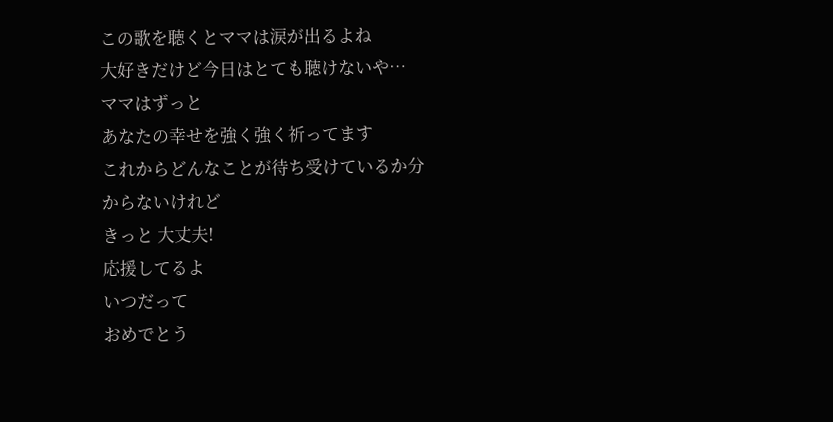この歌を聴くとママは涙が出るよね
大好きだけど今日はとても聴けないや…
ママはずっと
あなたの幸せを強く強く祈ってます
これからどんなことが待ち受けているか分からないけれど
きっと 大丈夫!
応援してるよ
いつだって
おめでとう